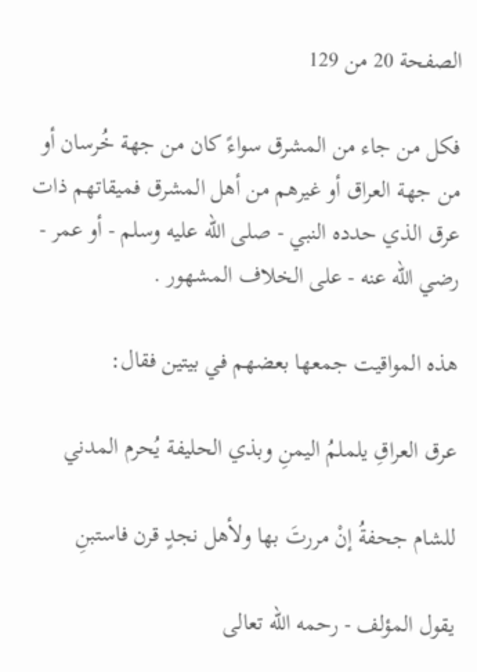الصفحة 20 من 129

فكل من جاء من المشرق سواءً كان من جهة خُرسان أو من جهة العراق أو غيرهم من أهل المشرق فميقاتهم ذات عرق الذي حدده النبي - صلى الله عليه وسلم - أو عمر - رضي الله عنه - على الخلاف المشهور .

هذه المواقيت جمعها بعضهم في بيتين فقال:

عرق العراقِ يلملمُ اليمنِ وبذي الحليفة يُحرم المدني

للشام جحفةُ إنْ مررتَ بها ولأهل نجدٍ قرن فاستبنِ

يقول المؤلف - رحمه الله تعالى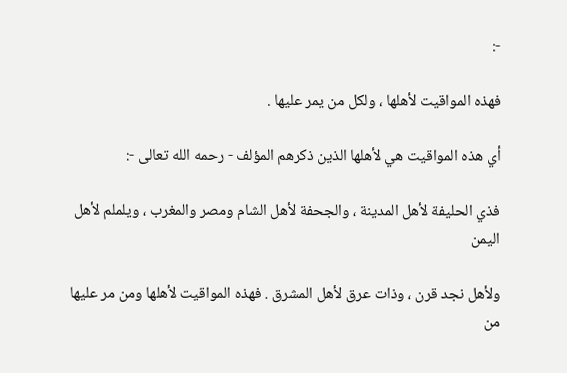-:

فهذه المواقيت لأهلها ، ولكل من يمر عليها .

أي هذه المواقيت هي لأهلها الذين ذكرهم المؤلف - رحمه الله تعالى -:

فذي الحليفة لأهل المدينة ، والجحفة لأهل الشام ومصر والمغرب ، ويلملم لأهل اليمن

ولأهل نجد قرن ، وذات عرق لأهل المشرق . فهذه المواقيت لأهلها ومن مر عليها من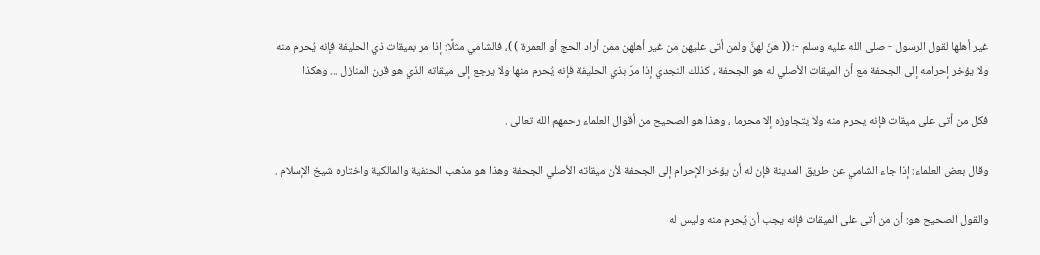غير أهلها لقول الرسول - صلى الله عليه وسلم -: (( هنّ لهنَّ ولمن أتى عليهن من غير أهلهن ممن أراد الحج أو العمرة ) )، فالشامي مثلًا: إذا مر بميقات ذي الحليفة فإنه يُحرم منه ولا يؤخر إحرامه إلى الجحفة مع أن الميقات الأصلي له هو الجحفة ، كذلك النجدي إذا مرّ بذي الحليفة فإنه يُحرم منها ولا يرجع إلى ميقاته الذي هو قرن المنازل ... وهكذا

فكل من أتى على ميقات فإنه يحرم منه ولا يتجاوزه إلا محرما ، وهذا هو الصحيح من أقوال العلماء رحمهم الله تعالى .

وقال بعض العلماء: إذا جاء الشامي عن طريق المدينة فإن له أن يؤخر الإحرام إلى الجحفة لأن ميقاته الأصلي الجحفة وهذا هو مذهب الحنفية والمالكية واختاره شيخ الإسلام .

والقول الصحيح هو: أن من أتى على الميقات فإنه يجب أن يُحرم منه وليس له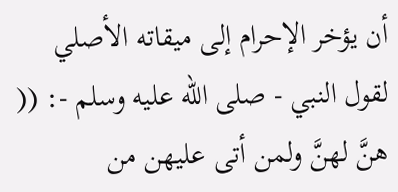أن يؤخر الإحرام إلى ميقاته الأصلي لقول النبي - صلى الله عليه وسلم -: (( هنَّ لهنَّ ولمن أتى عليهن من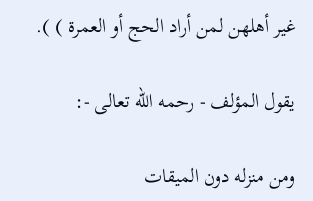غير أهلهن لمن أراد الحج أو العمرة ) ).

يقول المؤلف - رحمه الله تعالى -:

ومن منزله دون الميقات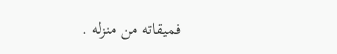فميقاته من منزله .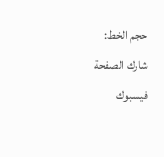حجم الخط:
شارك الصفحة
فيسبوك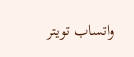واتساب تويتر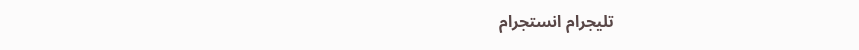تليجرام انستجرام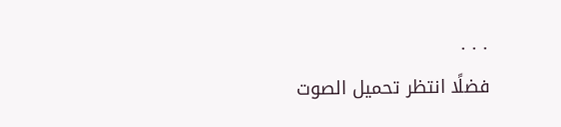. . .
فضلًا انتظر تحميل الصوت